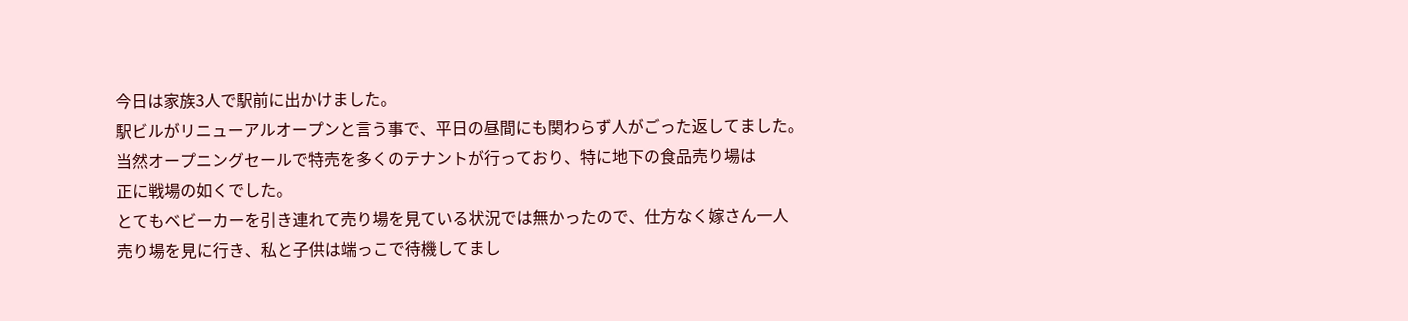今日は家族3人で駅前に出かけました。
駅ビルがリニューアルオープンと言う事で、平日の昼間にも関わらず人がごった返してました。
当然オープニングセールで特売を多くのテナントが行っており、特に地下の食品売り場は
正に戦場の如くでした。
とてもベビーカーを引き連れて売り場を見ている状況では無かったので、仕方なく嫁さん一人
売り場を見に行き、私と子供は端っこで待機してまし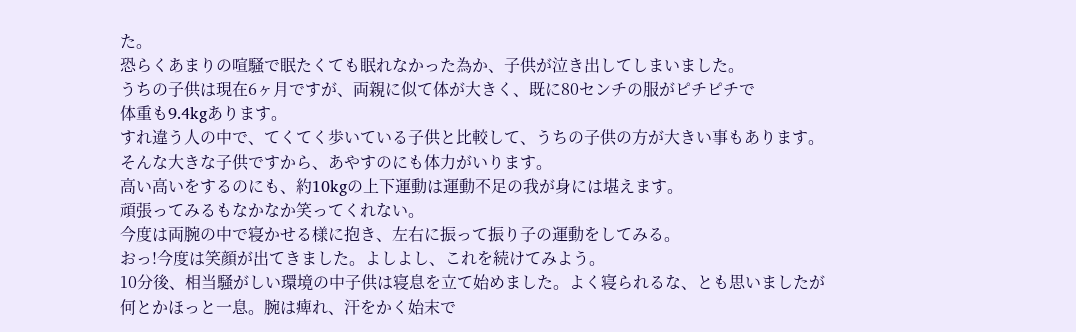た。
恐らくあまりの喧騒で眠たくても眠れなかった為か、子供が泣き出してしまいました。
うちの子供は現在6ヶ月ですが、両親に似て体が大きく、既に80センチの服がピチピチで
体重も9.4kgあります。
すれ違う人の中で、てくてく歩いている子供と比較して、うちの子供の方が大きい事もあります。
そんな大きな子供ですから、あやすのにも体力がいります。
高い高いをするのにも、約10kgの上下運動は運動不足の我が身には堪えます。
頑張ってみるもなかなか笑ってくれない。
今度は両腕の中で寝かせる様に抱き、左右に振って振り子の運動をしてみる。
おっ!今度は笑顔が出てきました。よしよし、これを続けてみよう。
10分後、相当騒がしい環境の中子供は寝息を立て始めました。よく寝られるな、とも思いましたが
何とかほっと一息。腕は痺れ、汗をかく始末で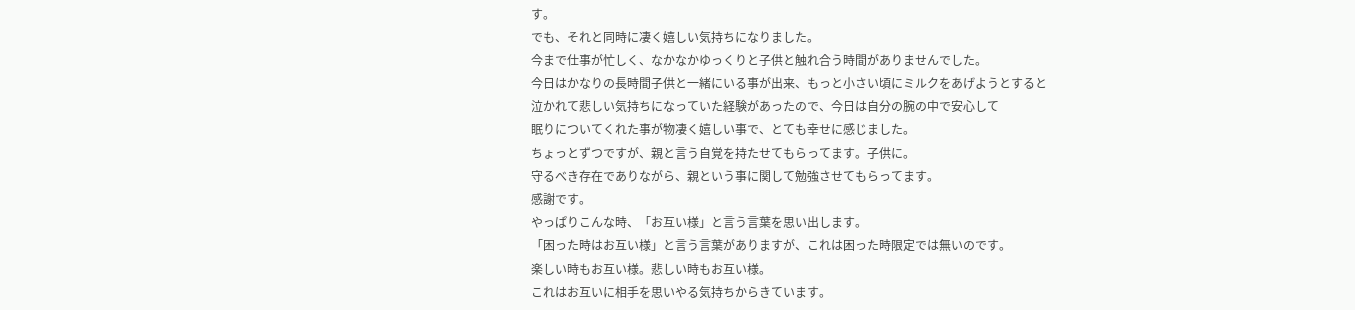す。
でも、それと同時に凄く嬉しい気持ちになりました。
今まで仕事が忙しく、なかなかゆっくりと子供と触れ合う時間がありませんでした。
今日はかなりの長時間子供と一緒にいる事が出来、もっと小さい頃にミルクをあげようとすると
泣かれて悲しい気持ちになっていた経験があったので、今日は自分の腕の中で安心して
眠りについてくれた事が物凄く嬉しい事で、とても幸せに感じました。
ちょっとずつですが、親と言う自覚を持たせてもらってます。子供に。
守るべき存在でありながら、親という事に関して勉強させてもらってます。
感謝です。
やっぱりこんな時、「お互い様」と言う言葉を思い出します。
「困った時はお互い様」と言う言葉がありますが、これは困った時限定では無いのです。
楽しい時もお互い様。悲しい時もお互い様。
これはお互いに相手を思いやる気持ちからきています。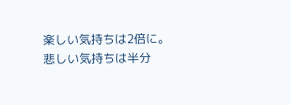楽しい気持ちは2倍に。悲しい気持ちは半分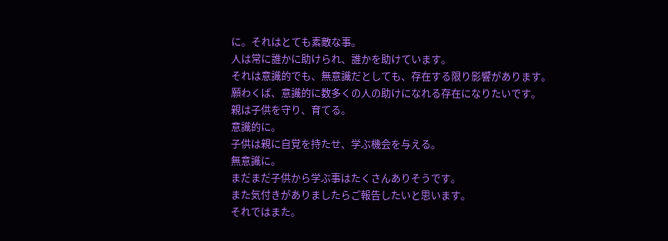に。それはとても素敵な事。
人は常に誰かに助けられ、誰かを助けています。
それは意識的でも、無意識だとしても、存在する限り影響があります。
願わくば、意識的に数多くの人の助けになれる存在になりたいです。
親は子供を守り、育てる。
意識的に。
子供は親に自覚を持たせ、学ぶ機会を与える。
無意識に。
まだまだ子供から学ぶ事はたくさんありそうです。
また気付きがありましたらご報告したいと思います。
それではまた。